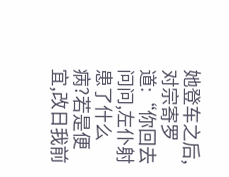她登车之后,对宗寄罗道:“你回去问问,左仆射患了什么病?若是便宜,改日我前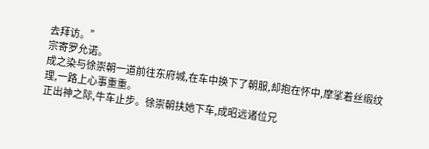去拜访。”
宗寄罗允诺。
成之染与徐崇朝一道前往东府城,在车中换下了朝服,却抱在怀中,摩挲着丝缎纹理,一路上心事重重。
正出神之际,牛车止步。徐崇朝扶她下车,成昭远诸位兄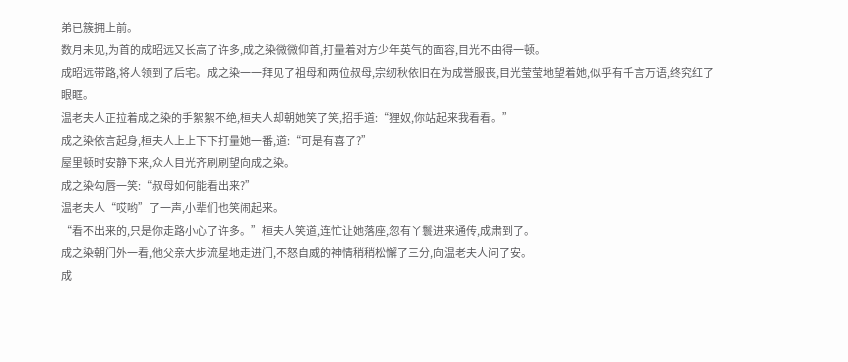弟已簇拥上前。
数月未见,为首的成昭远又长高了许多,成之染微微仰首,打量着对方少年英气的面容,目光不由得一顿。
成昭远带路,将人领到了后宅。成之染一一拜见了祖母和两位叔母,宗纫秋依旧在为成誉服丧,目光莹莹地望着她,似乎有千言万语,终究红了眼眶。
温老夫人正拉着成之染的手絮絮不绝,桓夫人却朝她笑了笑,招手道:“狸奴,你站起来我看看。”
成之染依言起身,桓夫人上上下下打量她一番,道:“可是有喜了?”
屋里顿时安静下来,众人目光齐刷刷望向成之染。
成之染勾唇一笑:“叔母如何能看出来?”
温老夫人“哎哟”了一声,小辈们也笑闹起来。
“看不出来的,只是你走路小心了许多。”桓夫人笑道,连忙让她落座,忽有丫鬟进来通传,成肃到了。
成之染朝门外一看,他父亲大步流星地走进门,不怒自威的神情稍稍松懈了三分,向温老夫人问了安。
成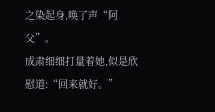之染起身,唤了声“阿父”。
成肃细细打量着她,似是欣慰道:“回来就好。”